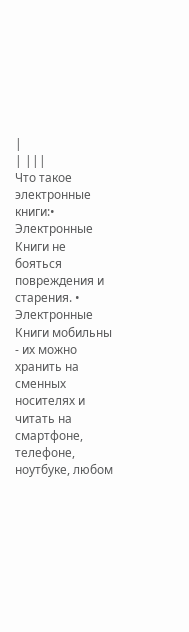|
| |||
Что такое электронные книги:• Электронные Книги не бояться повреждения и старения. • Электронные Книги мобильны - их можно хранить на сменных носителях и читать на смартфоне, телефоне, ноутбуке, любом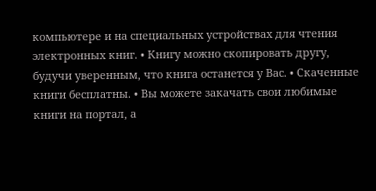компьютере и на специальных устройствах для чтения электронных книг. • Книгу можно скопировать другу, будучи уверенным, что книга останется у Вас. • Скаченные книги бесплатны. • Вы можете закачать свои любимые книги на портал, а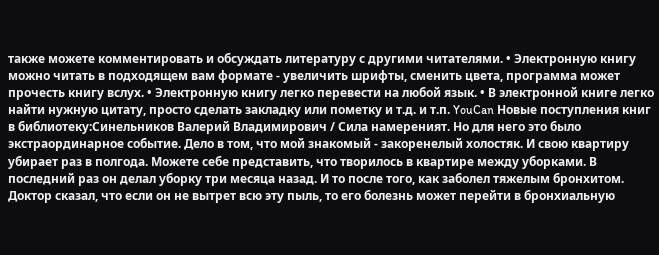также можете комментировать и обсуждать литературу с другими читателями. • Электронную книгу можно читать в подходящем вам формате - увеличить шрифты, сменить цвета, программа может прочесть книгу вслух. • Электронную книгу легко перевести на любой язык. • В электронной книге легко найти нужную цитату, просто сделать закладку или пометку и т.д. и т.п. YouCan Новые поступления книг в библиотеку:Синельников Валерий Владимирович / Сила намереният. Но для него это было экстраординарное событие. Дело в том, что мой знакомый - закоренелый холостяк. И свою квартиру убирает раз в полгода. Можете себе представить, что творилось в квартире между уборками. В последний раз он делал уборку три месяца назад. И то после того, как заболел тяжелым бронхитом. Доктор сказал, что если он не вытрет всю эту пыль, то его болезнь может перейти в бронхиальную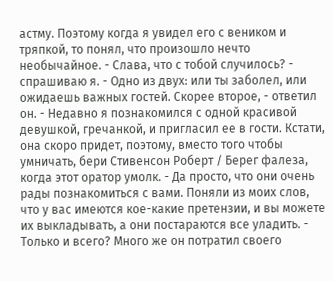астму. Поэтому когда я увидел его с веником и тряпкой, то понял, что произошло нечто необычайное. - Слава, что с тобой случилось? - спрашиваю я. - Одно из двух: или ты заболел, или ожидаешь важных гостей. Скорее второе, - ответил он. - Недавно я познакомился с одной красивой девушкой, гречанкой, и пригласил ее в гости. Кстати, она скоро придет, поэтому, вместо того чтобы умничать, бери Стивенсон Роберт / Берег фалеза, когда этот оратор умолк. - Да просто, что они очень рады познакомиться с вами. Поняли из моих слов, что у вас имеются кое-какие претензии, и вы можете их выкладывать, а они постараются все уладить. - Только и всего? Много же он потратил своего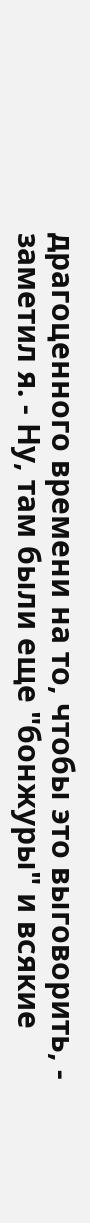драгоценного времени на то, чтобы это выговорить, - заметил я. - Ну, там были еще "бонжуры" и всякие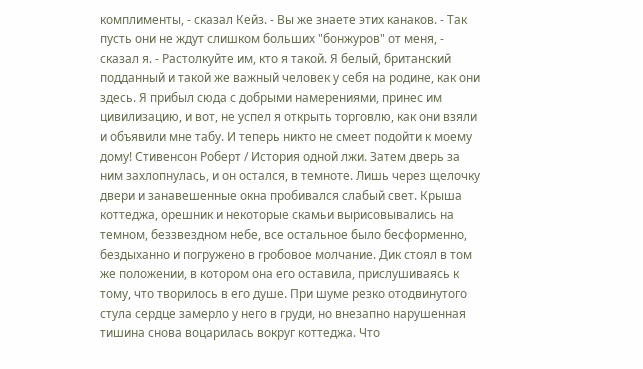комплименты, - сказал Кейз. - Вы же знаете этих канаков. - Так пусть они не ждут слишком больших "бонжуров" от меня, - сказал я. - Растолкуйте им, кто я такой. Я белый, британский подданный и такой же важный человек у себя на родине, как они здесь. Я прибыл сюда с добрыми намерениями, принес им цивилизацию, и вот, не успел я открыть торговлю, как они взяли и объявили мне табу. И теперь никто не смеет подойти к моему дому! Стивенсон Роберт / История одной лжи. Затем дверь за ним захлопнулась, и он остался, в темноте. Лишь через щелочку двери и занавешенные окна пробивался слабый свет. Крыша коттеджа, орешник и некоторые скамьи вырисовывались на темном, беззвездном небе, все остальное было бесформенно, бездыханно и погружено в гробовое молчание. Дик стоял в том же положении, в котором она его оставила, прислушиваясь к тому, что творилось в его душе. При шуме резко отодвинутого стула сердце замерло у него в груди, но внезапно нарушенная тишина снова воцарилась вокруг коттеджа. Что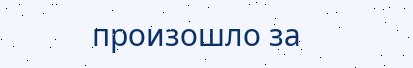произошло за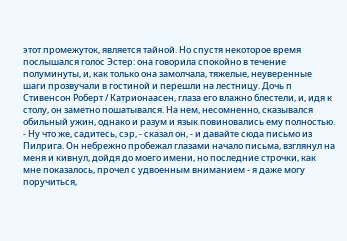этот промежуток, является тайной. Но спустя некоторое время послышался голос Эстер: она говорила спокойно в течение полуминуты, и, как только она замолчала, тяжелые, неуверенные шаги прозвучали в гостиной и перешли на лестницу. Дочь п Стивенсон Роберт / Катрионаасен, глаза его влажно блестели, и, идя к столу, он заметно пошатывался. На нем, несомненно, сказывался обильный ужин, однако и разум и язык повиновались ему полностью. - Ну что же, садитесь, сэр, - сказал он, - и давайте сюда письмо из Пилрига. Он небрежно пробежал глазами начало письма, взглянул на меня и кивнул, дойдя до моего имени, но последние строчки, как мне показалось, прочел с удвоенным вниманием - я даже могу поручиться,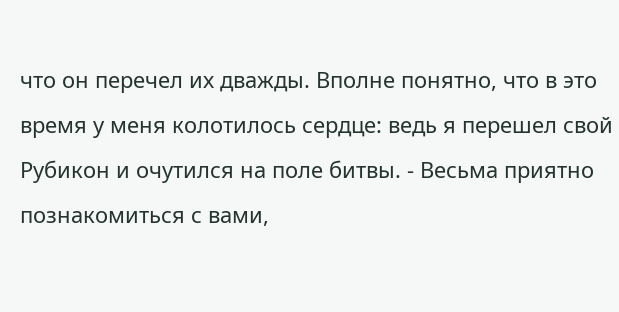что он перечел их дважды. Вполне понятно, что в это время у меня колотилось сердце: ведь я перешел свой Рубикон и очутился на поле битвы. - Весьма приятно познакомиться с вами,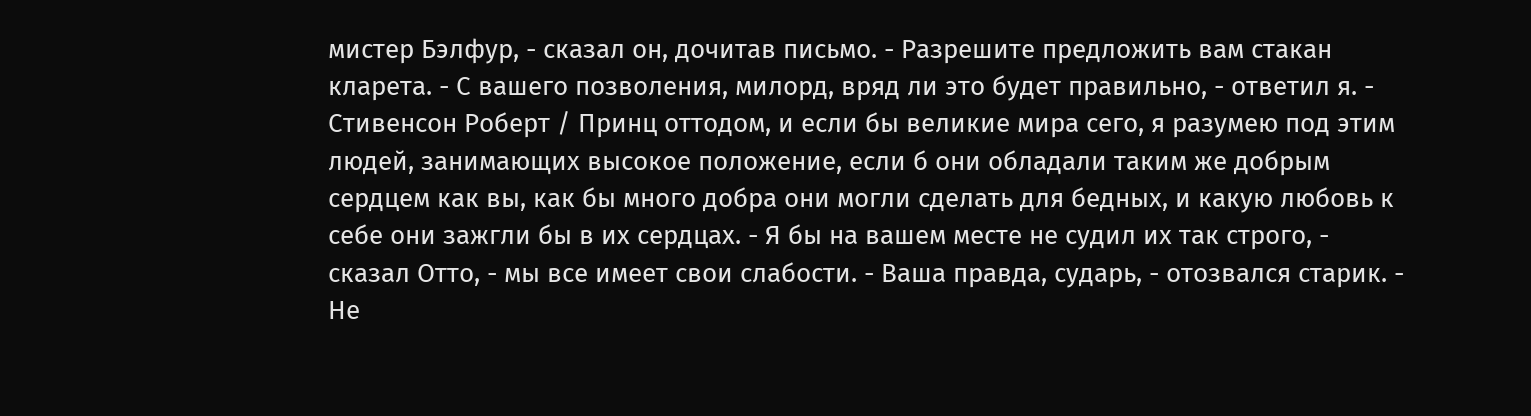мистер Бэлфур, - сказал он, дочитав письмо. - Разрешите предложить вам стакан кларета. - С вашего позволения, милорд, вряд ли это будет правильно, - ответил я. - Стивенсон Роберт / Принц оттодом, и если бы великие мира сего, я разумею под этим людей, занимающих высокое положение, если б они обладали таким же добрым сердцем как вы, как бы много добра они могли сделать для бедных, и какую любовь к себе они зажгли бы в их сердцах. - Я бы на вашем месте не судил их так строго, - сказал Отто, - мы все имеет свои слабости. - Ваша правда, сударь, - отозвался старик. - Не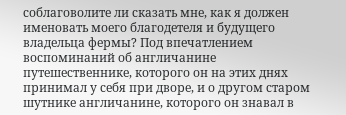соблаговолите ли сказать мне, как я должен именовать моего благодетеля и будущего владельца фермы? Под впечатлением воспоминаний об англичанине путешественнике, которого он на этих днях принимал у себя при дворе, и о другом старом шутнике англичанине, которого он знавал в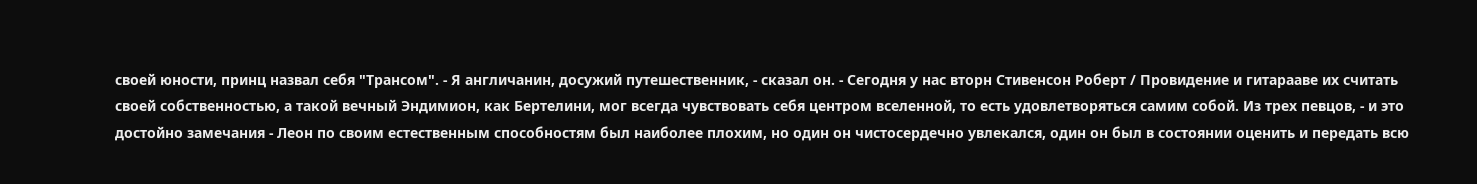своей юности, принц назвал себя "Трансом". - Я англичанин, досужий путешественник, - сказал он. - Сегодня у нас вторн Стивенсон Роберт / Провидение и гитарааве их считать своей собственностью, а такой вечный Эндимион, как Бертелини, мог всегда чувствовать себя центром вселенной, то есть удовлетворяться самим собой. Из трех певцов, - и это достойно замечания - Леон по своим естественным способностям был наиболее плохим, но один он чистосердечно увлекался, один он был в состоянии оценить и передать всю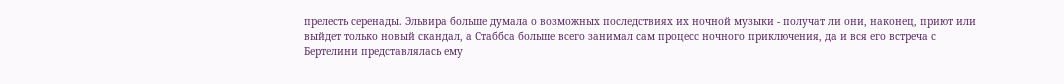прелесть серенады. Эльвира больше думала о возможных последствиях их ночной музыки - получат ли они, наконец, приют или выйдет только новый скандал, а Стаббса больше всего занимал сам процесс ночного приключения, да и вся его встреча с Бертелини представлялась ему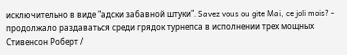исключительно в виде "адски забавной штуки". Savez vous ou gite Mai, ce joli mois? - продолжало раздаваться среди грядок турнепса в исполнении трех мощных Стивенсон Роберт /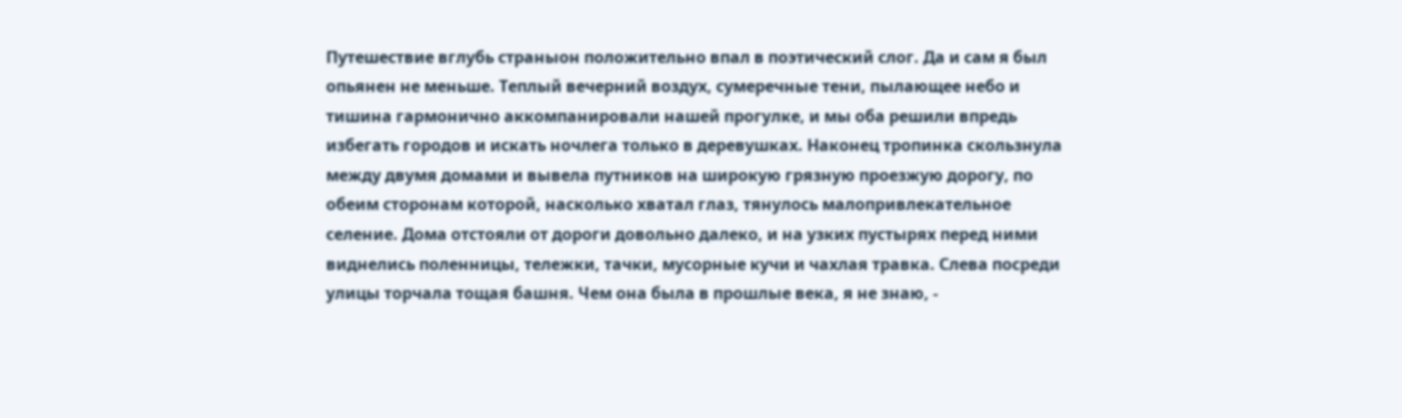Путешествие вглубь страныон положительно впал в поэтический слог. Да и сам я был опьянен не меньше. Теплый вечерний воздух, сумеречные тени, пылающее небо и тишина гармонично аккомпанировали нашей прогулке, и мы оба решили впредь избегать городов и искать ночлега только в деревушках. Наконец тропинка скользнула между двумя домами и вывела путников на широкую грязную проезжую дорогу, по обеим сторонам которой, насколько хватал глаз, тянулось малопривлекательное селение. Дома отстояли от дороги довольно далеко, и на узких пустырях перед ними виднелись поленницы, тележки, тачки, мусорные кучи и чахлая травка. Слева посреди улицы торчала тощая башня. Чем она была в прошлые века, я не знаю, -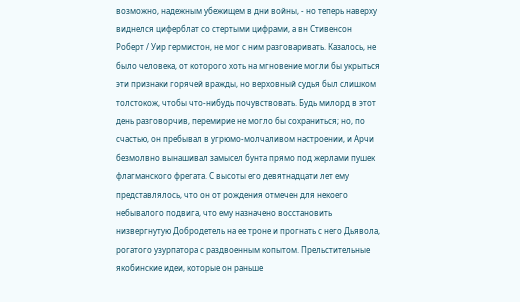возможно, надежным убежищем в дни войны, - но теперь наверху виднелся циферблат со стертыми цифрами, а вн Стивенсон Роберт / Уир гермистон, не мог с ним разговаривать. Казалось, не было человека, от которого хоть на мгновение могли бы укрыться эти признаки горячей вражды, но верховный судья был слишком толстокож, чтобы что-нибудь почувствовать. Будь милорд в этот день разговорчив, перемирие не могло бы сохраниться; но, по счастью, он пребывал в угрюмо-молчаливом настроении, и Арчи безмолвно вынашивал замысел бунта прямо под жерлами пушек флагманского фрегата. С высоты его девятнадцати лет ему представлялось, что он от рождения отмечен для некоего небывалого подвига, что ему назначено восстановить низвергнутую Добродетель на ее троне и прогнать с него Дьявола, рогатого узурпатора с раздвоенным копытом. Прельстительные якобинские идеи, которые он раньше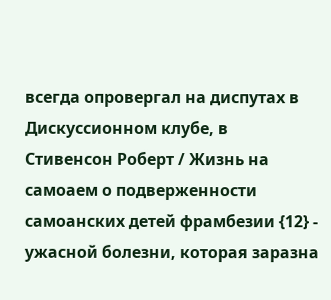всегда опровергал на диспутах в Дискуссионном клубе, в Стивенсон Роберт / Жизнь на самоаем о подверженности самоанских детей фрамбезии {12} - ужасной болезни, которая заразна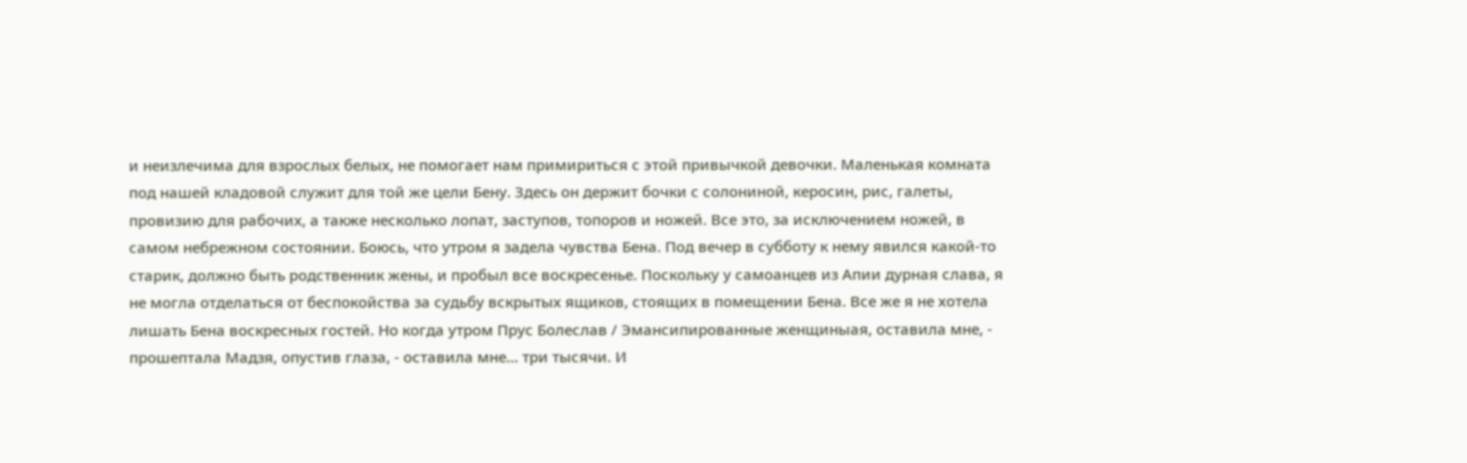и неизлечима для взрослых белых, не помогает нам примириться с этой привычкой девочки. Маленькая комната под нашей кладовой служит для той же цели Бену. Здесь он держит бочки с солониной, керосин, рис, галеты, провизию для рабочих, а также несколько лопат, заступов, топоров и ножей. Все это, за исключением ножей, в самом небрежном состоянии. Боюсь, что утром я задела чувства Бена. Под вечер в субботу к нему явился какой-то старик, должно быть родственник жены, и пробыл все воскресенье. Поскольку у самоанцев из Апии дурная слава, я не могла отделаться от беспокойства за судьбу вскрытых ящиков, стоящих в помещении Бена. Все же я не хотела лишать Бена воскресных гостей. Но когда утром Прус Болеслав / Эмансипированные женщиныая, оставила мне, - прошептала Мадзя, опустив глаза, - оставила мне... три тысячи. И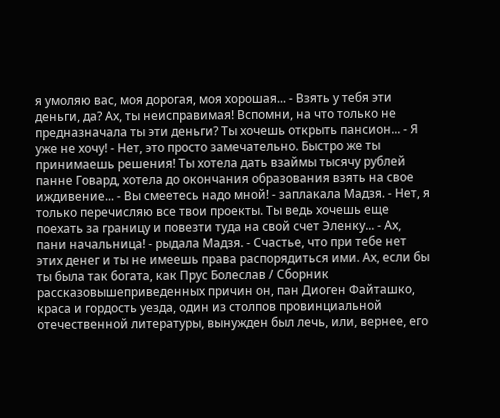я умоляю вас, моя дорогая, моя хорошая... - Взять у тебя эти деньги, да? Ах, ты неисправимая! Вспомни, на что только не предназначала ты эти деньги? Ты хочешь открыть пансион... - Я уже не хочу! - Нет, это просто замечательно. Быстро же ты принимаешь решения! Ты хотела дать взаймы тысячу рублей панне Говард, хотела до окончания образования взять на свое иждивение... - Вы смеетесь надо мной! - заплакала Мадзя. - Нет, я только перечисляю все твои проекты. Ты ведь хочешь еще поехать за границу и повезти туда на свой счет Эленку... - Ах, пани начальница! - рыдала Мадзя. - Счастье, что при тебе нет этих денег и ты не имеешь права распорядиться ими. Ах, если бы ты была так богата, как Прус Болеслав / Сборник рассказовышеприведенных причин он, пан Диоген Файташко, краса и гордость уезда, один из столпов провинциальной отечественной литературы, вынужден был лечь, или, вернее, его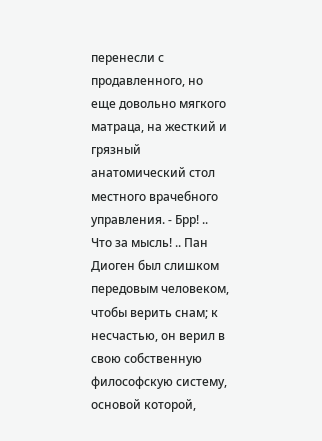перенесли с продавленного, но еще довольно мягкого матраца, на жесткий и грязный анатомический стол местного врачебного управления. - Брр! .. Что за мысль! .. Пан Диоген был слишком передовым человеком, чтобы верить снам; к несчастью, он верил в свою собственную философскую систему, основой которой,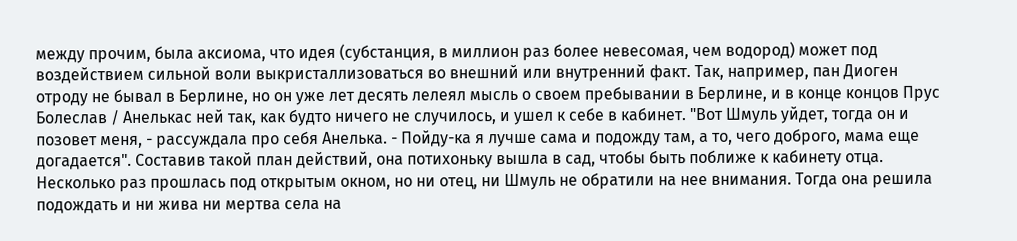между прочим, была аксиома, что идея (субстанция, в миллион раз более невесомая, чем водород) может под воздействием сильной воли выкристаллизоваться во внешний или внутренний факт. Так, например, пан Диоген отроду не бывал в Берлине, но он уже лет десять лелеял мысль о своем пребывании в Берлине, и в конце концов Прус Болеслав / Анелькас ней так, как будто ничего не случилось, и ушел к себе в кабинет. "Вот Шмуль уйдет, тогда он и позовет меня, - рассуждала про себя Анелька. - Пойду-ка я лучше сама и подожду там, а то, чего доброго, мама еще догадается". Составив такой план действий, она потихоньку вышла в сад, чтобы быть поближе к кабинету отца. Несколько раз прошлась под открытым окном, но ни отец, ни Шмуль не обратили на нее внимания. Тогда она решила подождать и ни жива ни мертва села на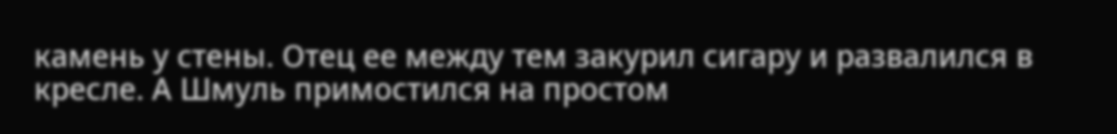камень у стены. Отец ее между тем закурил сигару и развалился в кресле. А Шмуль примостился на простом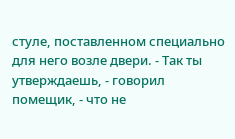стуле, поставленном специально для него возле двери. - Так ты утверждаешь, - говорил помещик, - что не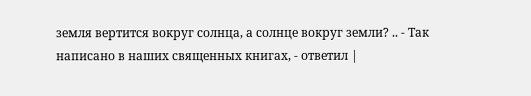земля вертится вокруг солнца, а солнце вокруг земли? .. - Так написано в наших священных книгах, - ответил |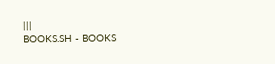|||
BOOKS.SH - BOOKS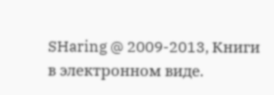SHaring @ 2009-2013, Книги в электронном виде.